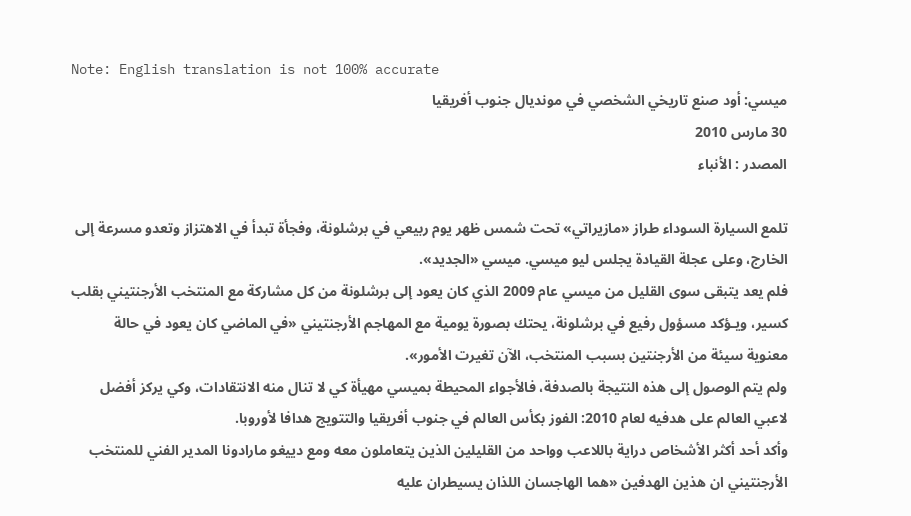Note: English translation is not 100% accurate
ميسي: أود صنع تاريخي الشخصي في مونديال جنوب أفريقيا
30 مارس 2010
المصدر : الأنباء

تلمع السيارة السوداء طراز «مازيراتي» تحت شمس ظهر يوم ربيعي في برشلونة، وفجأة تبدأ في الاهتزاز وتعدو مسرعة إلى الخارج، وعلى عجلة القيادة يجلس ليو ميسي. ميسي «الجديد».
فلم يعد يتبقى سوى القليل من ميسي عام 2009 الذي كان يعود إلى برشلونة من كل مشاركة مع المنتخب الأرجنتيني بقلب كسير، ويـؤكد مسؤول رفيع في برشلونة، يحتك بصورة يومية مع المهاجم الأرجنتيني «في الماضي كان يعود في حالة معنوية سيئة من الأرجنتين بسبب المنتخب، الآن تغيرت الأمور».
ولم يتم الوصول إلى هذه النتيجة بالصدفة، فالأجواء المحيطة بميسي مهيأة كي لا تنال منه الانتقادات، وكي يركز أفضل لاعبي العالم على هدفيه لعام 2010: الفوز بكأس العالم في جنوب أفريقيا والتتويج هدافا لأوروبا.
وأكد أحد أكثر الأشخاص دراية باللاعب وواحد من القليلين الذين يتعاملون معه ومع دييغو مارادونا المدير الفني للمنتخب الأرجنتيني ان هذين الهدفين «هما الهاجسان اللذان يسيطران عليه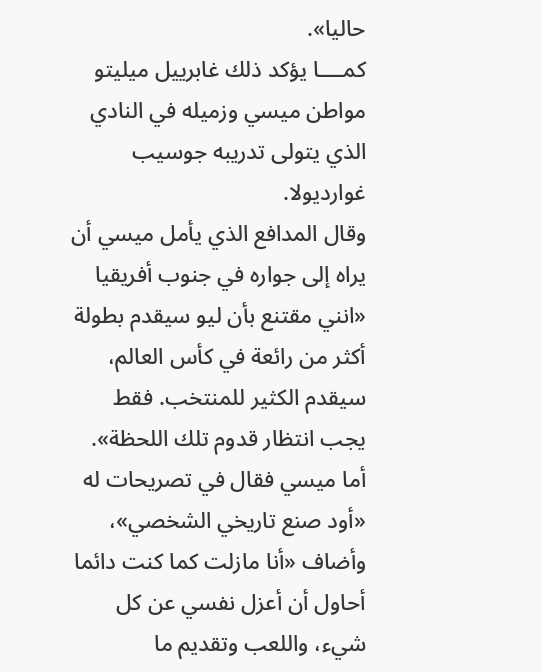حاليا».
كمــــا يؤكد ذلك غابرييل ميليتو مواطن ميسي وزميله في النادي الذي يتولى تدريبه جوسيب غوارديولا.
وقال المدافع الذي يأمل ميسي أن يراه إلى جواره في جنوب أفريقيا «انني مقتنع بأن ليو سيقدم بطولة أكثر من رائعة في كأس العالم، سيقدم الكثير للمنتخب. فقط يجب انتظار قدوم تلك اللحظة».
أما ميسي فقال في تصريحات له «أود صنع تاريخي الشخصي»، وأضاف «أنا مازلت كما كنت دائما أحاول أن أعزل نفسي عن كل شيء، واللعب وتقديم ما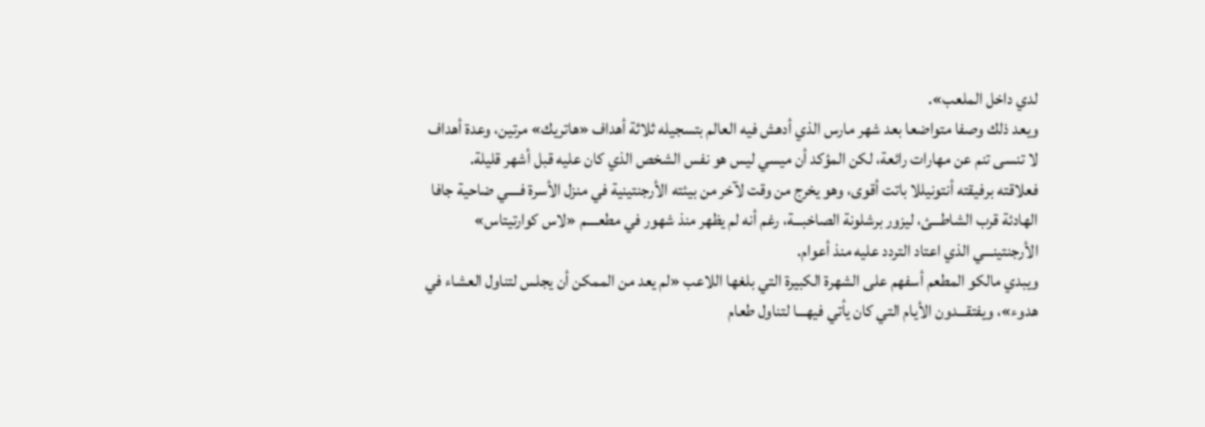لدي داخل الملعب».
ويعد ذلك وصفا متواضعا بعد شهر مارس الذي أدهش فيه العالم بتسجيله ثلاثة أهداف «هاتريك» مرتين، وعدة أهداف لا تنسى تنم عن مهارات رائعة، لكن المؤكد أن ميسي ليس هو نفس الشخص الذي كان عليه قبل أشهر قليلة.
فعلاقته برفيقته أنتونيللا باتت أقوى، وهو يخرج من وقت لآخر من بيئته الأرجنتينية في منزل الأسرة فــــي ضاحية جافا الهادئة قرب الشاطـــئ، ليزور برشلونة الصاخبـــة، رغم أنه لم يظهر منذ شهور في مطعــــم «لاس كوارتيتاس» الأرجنتينـــي الذي اعتاد التردد عليه منذ أعوام.
ويبدي مالكو المطعم أسفهم على الشهرة الكبيرة التي بلغها اللاعب «لم يعد من الممكن أن يجلس لتناول العشاء في هدوء»، ويفتقـــدون الأيام التي كان يأتي فيهـــا لتناول طعام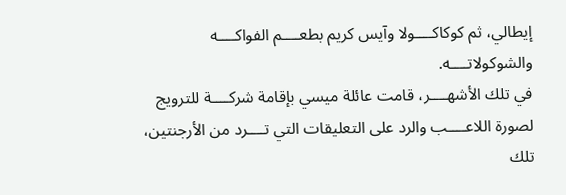إيطالي، ثم كوكاكــــولا وآيس كريم بطعــــم الفواكــــه والشوكولاتــــه.
في تلك الأشهــــر، قامت عائلة ميسي بإقامة شركــــة للترويج لصورة اللاعــــب والرد على التعليقات التي تــــرد من الأرجنتين، تلك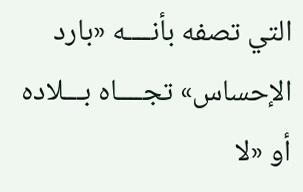التي تصفه بأنــــه «بارد الإحساس» تجــــاه بـــلاده أو «لا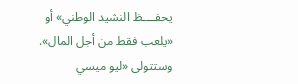يحفــــظ النشيد الوطني» أو «يلعب فقط من أجل المال».
وستتولى «ليو ميسي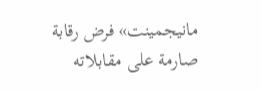مانيجمينت» فرض رقابة صارمة على مقابلاته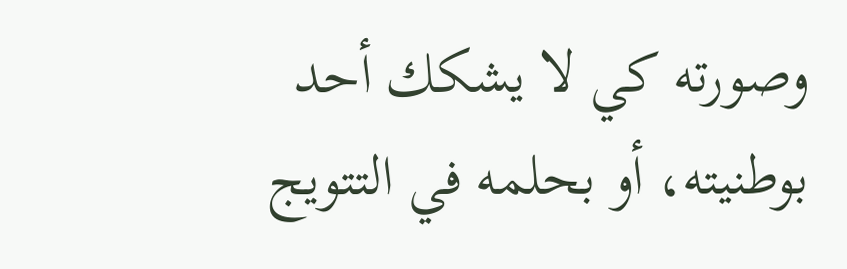وصورته كي لا يشكك أحد بوطنيته، أو بحلمه في التتويج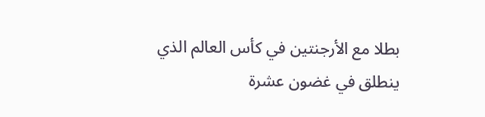بطلا مع الأرجنتين في كأس العالم الذي ينطلق في غضون عشرة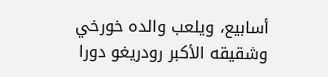أسابيع، ويلعب والده خورخي وشقيقه الأكبر رودريغو دورا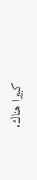كبيرا هناك.